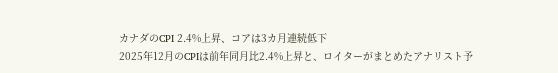カナダのCPI 2.4%上昇、コアは3カ月連続低下
2025年12月のCPIは前年同月比2.4%上昇と、ロイターがまとめたアナリスト予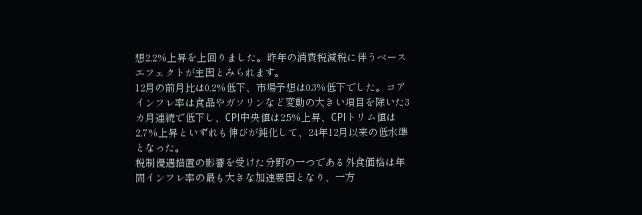想2.2%上昇を上回りました。昨年の消費税減税に伴うベースエフェクトが主因とみられます。
12月の前月比は0.2%低下、市場予想は0.3%低下でした。コアインフレ率は食品やガソリンなど変動の大きい項目を除いた3カ月連続で低下し、CPI中央値は2.5%上昇、CPIトリム値は2.7%上昇といずれも伸びが鈍化して、24年12月以来の低水準となった。
税制優遇措置の影響を受けた分野の一つである外食価格は年間インフレ率の最も大きな加速要因となり、一方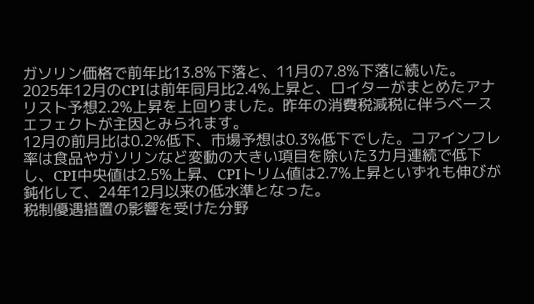ガソリン価格で前年比13.8%下落と、11月の7.8%下落に続いた。
2025年12月のCPIは前年同月比2.4%上昇と、ロイターがまとめたアナリスト予想2.2%上昇を上回りました。昨年の消費税減税に伴うベースエフェクトが主因とみられます。
12月の前月比は0.2%低下、市場予想は0.3%低下でした。コアインフレ率は食品やガソリンなど変動の大きい項目を除いた3カ月連続で低下し、CPI中央値は2.5%上昇、CPIトリム値は2.7%上昇といずれも伸びが鈍化して、24年12月以来の低水準となった。
税制優遇措置の影響を受けた分野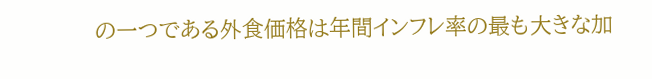の一つである外食価格は年間インフレ率の最も大きな加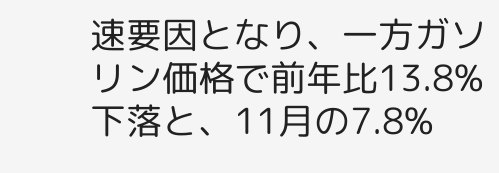速要因となり、一方ガソリン価格で前年比13.8%下落と、11月の7.8%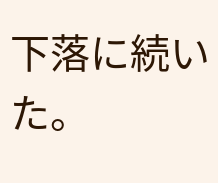下落に続いた。